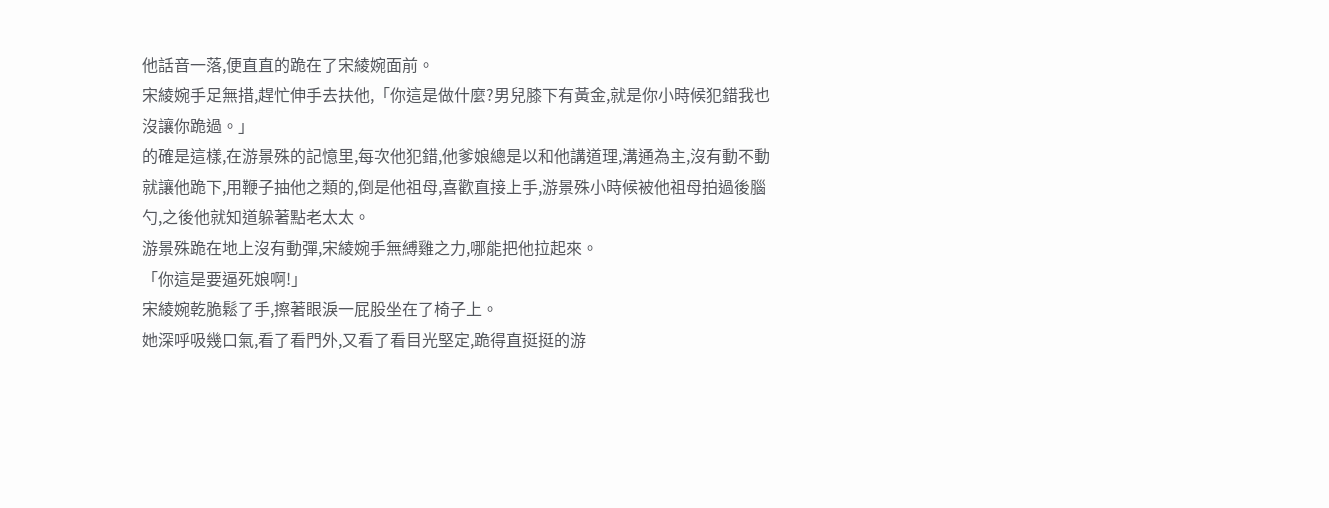他話音一落,便直直的跪在了宋綾婉面前。
宋綾婉手足無措,趕忙伸手去扶他,「你這是做什麼?男兒膝下有黃金,就是你小時候犯錯我也沒讓你跪過。」
的確是這樣,在游景殊的記憶里,每次他犯錯,他爹娘總是以和他講道理,溝通為主,沒有動不動就讓他跪下,用鞭子抽他之類的,倒是他祖母,喜歡直接上手,游景殊小時候被他祖母拍過後腦勺,之後他就知道躲著點老太太。
游景殊跪在地上沒有動彈,宋綾婉手無縛雞之力,哪能把他拉起來。
「你這是要逼死娘啊!」
宋綾婉乾脆鬆了手,擦著眼淚一屁股坐在了椅子上。
她深呼吸幾口氣,看了看門外,又看了看目光堅定,跪得直挺挺的游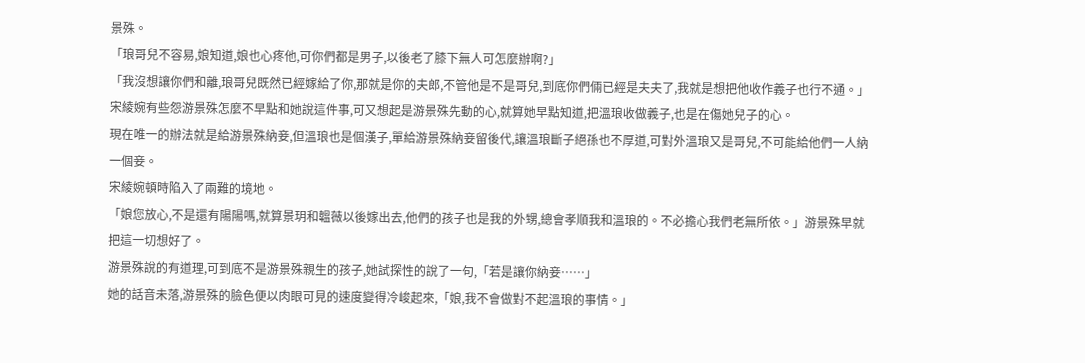景殊。
「琅哥兒不容易,娘知道,娘也心疼他,可你們都是男子,以後老了膝下無人可怎麼辦啊?」
「我沒想讓你們和離,琅哥兒既然已經嫁給了你,那就是你的夫郎,不管他是不是哥兒,到底你們倆已經是夫夫了,我就是想把他收作義子也行不通。」
宋綾婉有些怨游景殊怎麼不早點和她說這件事,可又想起是游景殊先動的心,就算她早點知道,把溫琅收做義子,也是在傷她兒子的心。
現在唯一的辦法就是給游景殊納妾,但溫琅也是個漢子,單給游景殊納妾留後代,讓溫琅斷子絕孫也不厚道,可對外溫琅又是哥兒,不可能給他們一人納一個妾。
宋綾婉頓時陷入了兩難的境地。
「娘您放心,不是還有陽陽嗎,就算景玥和韞薇以後嫁出去,他們的孩子也是我的外甥,總會孝順我和溫琅的。不必擔心我們老無所依。」游景殊早就把這一切想好了。
游景殊說的有道理,可到底不是游景殊親生的孩子,她試探性的說了一句,「若是讓你納妾……」
她的話音未落,游景殊的臉色便以肉眼可見的速度變得冷峻起來,「娘,我不會做對不起溫琅的事情。」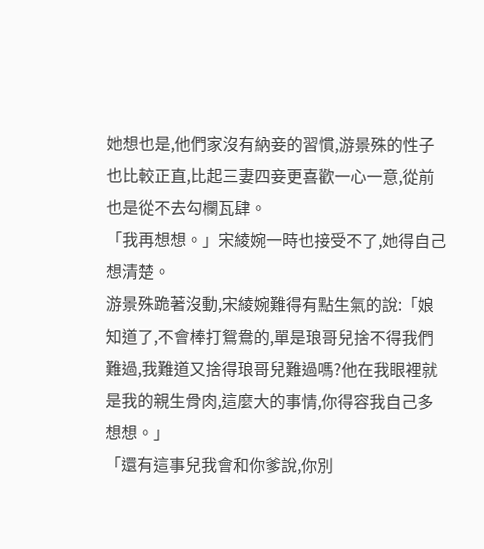她想也是,他們家沒有納妾的習慣,游景殊的性子也比較正直,比起三妻四妾更喜歡一心一意,從前也是從不去勾欄瓦肆。
「我再想想。」宋綾婉一時也接受不了,她得自己想清楚。
游景殊跪著沒動,宋綾婉難得有點生氣的說:「娘知道了,不會棒打鴛鴦的,單是琅哥兒捨不得我們難過,我難道又捨得琅哥兒難過嗎?他在我眼裡就是我的親生骨肉,這麼大的事情,你得容我自己多想想。」
「還有這事兒我會和你爹說,你別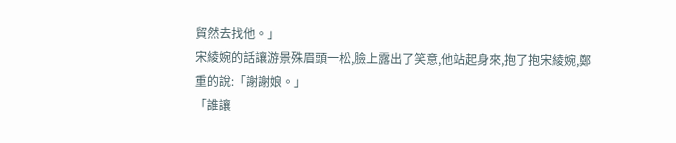貿然去找他。」
宋綾婉的話讓游景殊眉頭一松,臉上露出了笑意,他站起身來,抱了抱宋綾婉,鄭重的說:「謝謝娘。」
「誰讓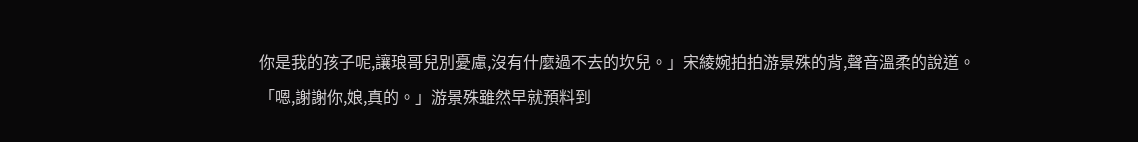你是我的孩子呢,讓琅哥兒別憂慮,沒有什麼過不去的坎兒。」宋綾婉拍拍游景殊的背,聲音溫柔的說道。
「嗯,謝謝你,娘,真的。」游景殊雖然早就預料到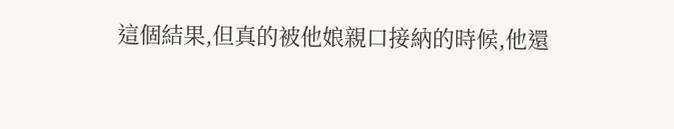這個結果,但真的被他娘親口接納的時候,他還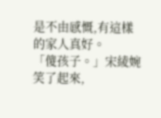是不由感慨,有這樣的家人真好。
「傻孩子。」宋綾婉笑了起來,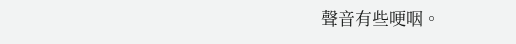聲音有些哽咽。